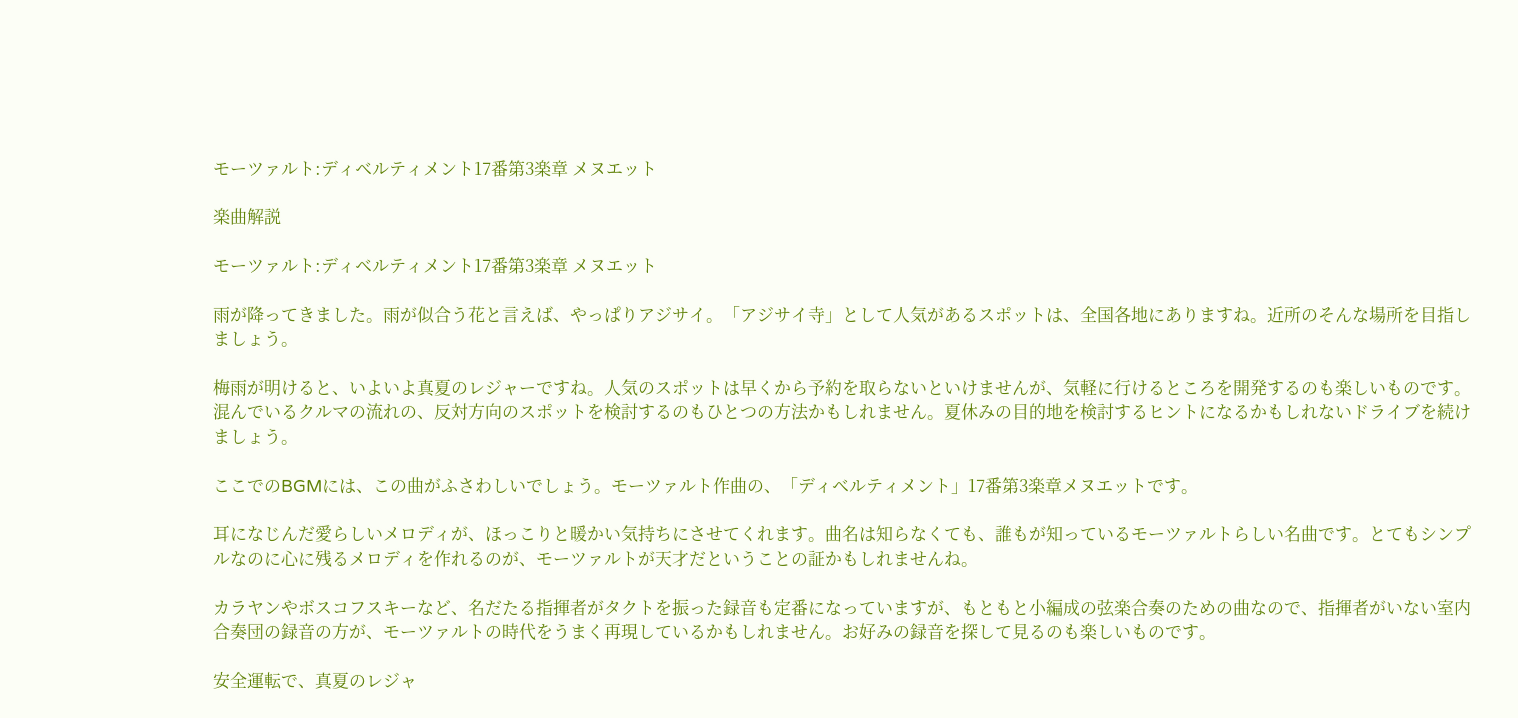モーツァルト:ディベルティメント17番第3楽章 メヌエット

楽曲解説

モーツァルト:ディベルティメント17番第3楽章 メヌエット

雨が降ってきました。雨が似合う花と言えば、やっぱりアジサイ。「アジサイ寺」として人気があるスポットは、全国各地にありますね。近所のそんな場所を目指しましょう。

梅雨が明けると、いよいよ真夏のレジャーですね。人気のスポットは早くから予約を取らないといけませんが、気軽に行けるところを開発するのも楽しいものです。混んでいるクルマの流れの、反対方向のスポットを検討するのもひとつの方法かもしれません。夏休みの目的地を検討するヒントになるかもしれないドライブを続けましょう。

ここでのBGMには、この曲がふさわしいでしょう。モーツァルト作曲の、「ディベルティメント」17番第3楽章メヌエットです。

耳になじんだ愛らしいメロディが、ほっこりと暖かい気持ちにさせてくれます。曲名は知らなくても、誰もが知っているモーツァルトらしい名曲です。とてもシンプルなのに心に残るメロディを作れるのが、モーツァルトが天才だということの証かもしれませんね。

カラヤンやボスコフスキーなど、名だたる指揮者がタクトを振った録音も定番になっていますが、もともと小編成の弦楽合奏のための曲なので、指揮者がいない室内合奏団の録音の方が、モーツァルトの時代をうまく再現しているかもしれません。お好みの録音を探して見るのも楽しいものです。

安全運転で、真夏のレジャ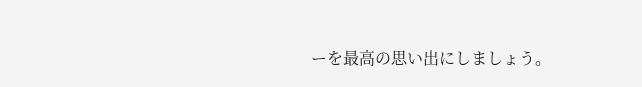ーを最高の思い出にしましょう。